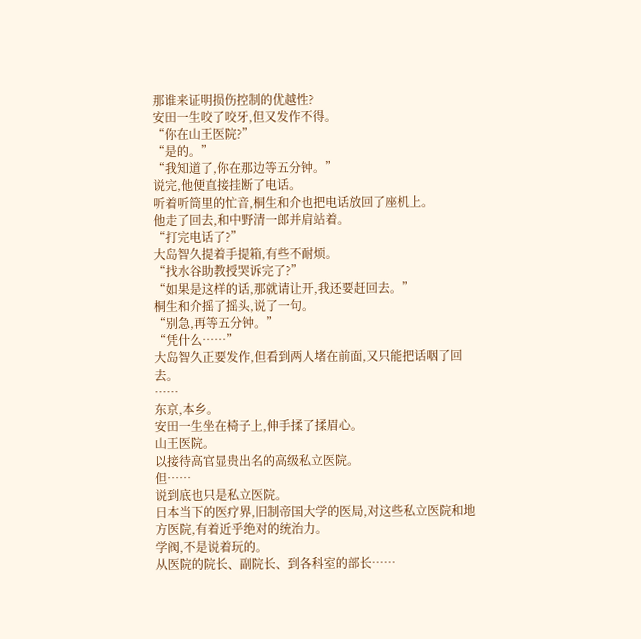那谁来证明损伤控制的优越性?
安田一生咬了咬牙,但又发作不得。
“你在山王医院?”
“是的。”
“我知道了,你在那边等五分钟。”
说完,他便直接挂断了电话。
听着听筒里的忙音,桐生和介也把电话放回了座机上。
他走了回去,和中野清一郎并肩站着。
“打完电话了?”
大岛智久提着手提箱,有些不耐烦。
“找水谷助教授哭诉完了?”
“如果是这样的话,那就请让开,我还要赶回去。”
桐生和介摇了摇头,说了一句。
“别急,再等五分钟。”
“凭什么……”
大岛智久正要发作,但看到两人堵在前面,又只能把话咽了回去。
……
东京,本乡。
安田一生坐在椅子上,伸手揉了揉眉心。
山王医院。
以接待高官显贵出名的高级私立医院。
但……
说到底也只是私立医院。
日本当下的医疗界,旧制帝国大学的医局,对这些私立医院和地方医院,有着近乎绝对的统治力。
学阀,不是说着玩的。
从医院的院长、副院长、到各科室的部长……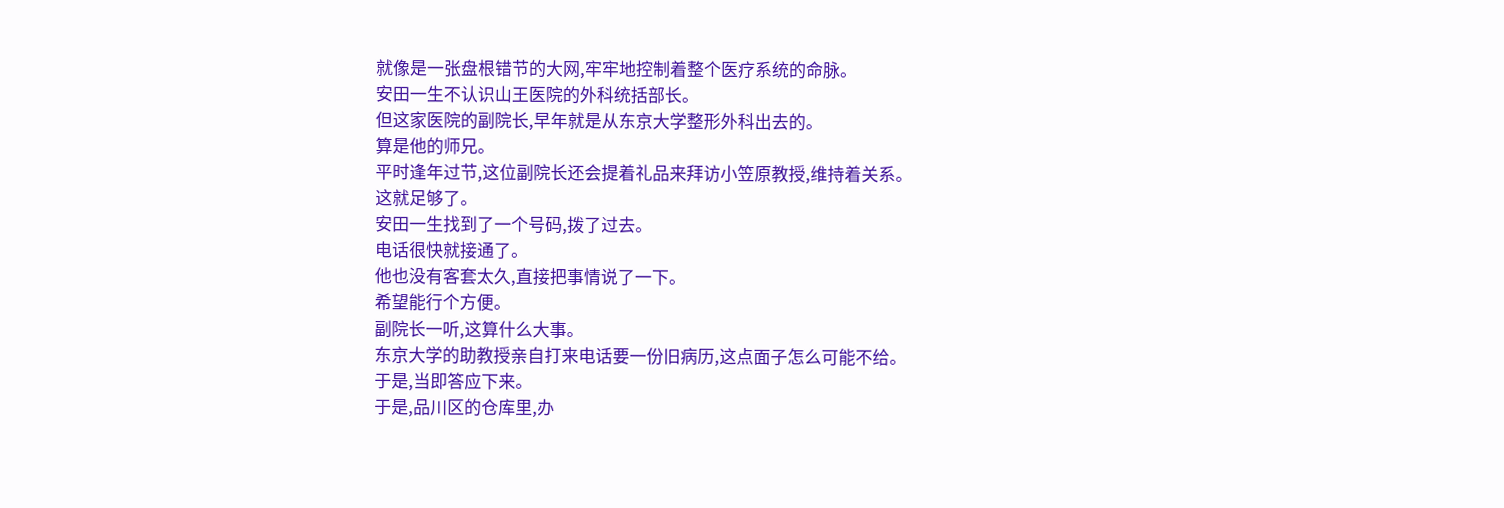就像是一张盘根错节的大网,牢牢地控制着整个医疗系统的命脉。
安田一生不认识山王医院的外科统括部长。
但这家医院的副院长,早年就是从东京大学整形外科出去的。
算是他的师兄。
平时逢年过节,这位副院长还会提着礼品来拜访小笠原教授,维持着关系。
这就足够了。
安田一生找到了一个号码,拨了过去。
电话很快就接通了。
他也没有客套太久,直接把事情说了一下。
希望能行个方便。
副院长一听,这算什么大事。
东京大学的助教授亲自打来电话要一份旧病历,这点面子怎么可能不给。
于是,当即答应下来。
于是,品川区的仓库里,办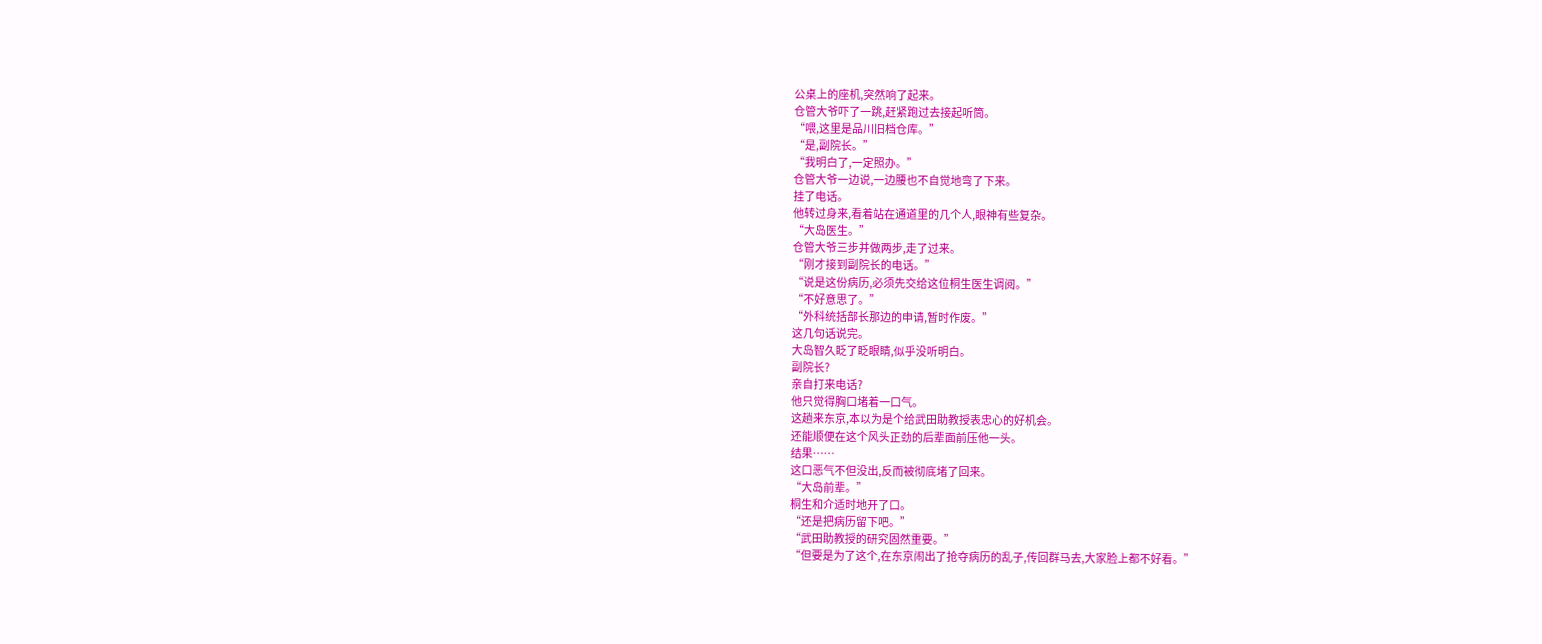公桌上的座机,突然响了起来。
仓管大爷吓了一跳,赶紧跑过去接起听筒。
“喂,这里是品川旧档仓库。”
“是,副院长。”
“我明白了,一定照办。”
仓管大爷一边说,一边腰也不自觉地弯了下来。
挂了电话。
他转过身来,看着站在通道里的几个人,眼神有些复杂。
“大岛医生。”
仓管大爷三步并做两步,走了过来。
“刚才接到副院长的电话。”
“说是这份病历,必须先交给这位桐生医生调阅。”
“不好意思了。”
“外科统括部长那边的申请,暂时作废。”
这几句话说完。
大岛智久眨了眨眼睛,似乎没听明白。
副院长?
亲自打来电话?
他只觉得胸口堵着一口气。
这趟来东京,本以为是个给武田助教授表忠心的好机会。
还能顺便在这个风头正劲的后辈面前压他一头。
结果……
这口恶气不但没出,反而被彻底堵了回来。
“大岛前辈。”
桐生和介适时地开了口。
“还是把病历留下吧。”
“武田助教授的研究固然重要。”
“但要是为了这个,在东京闹出了抢夺病历的乱子,传回群马去,大家脸上都不好看。”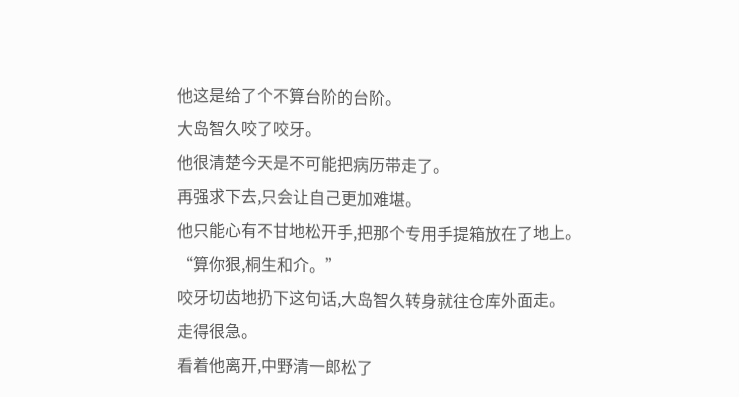他这是给了个不算台阶的台阶。
大岛智久咬了咬牙。
他很清楚今天是不可能把病历带走了。
再强求下去,只会让自己更加难堪。
他只能心有不甘地松开手,把那个专用手提箱放在了地上。
“算你狠,桐生和介。”
咬牙切齿地扔下这句话,大岛智久转身就往仓库外面走。
走得很急。
看着他离开,中野清一郎松了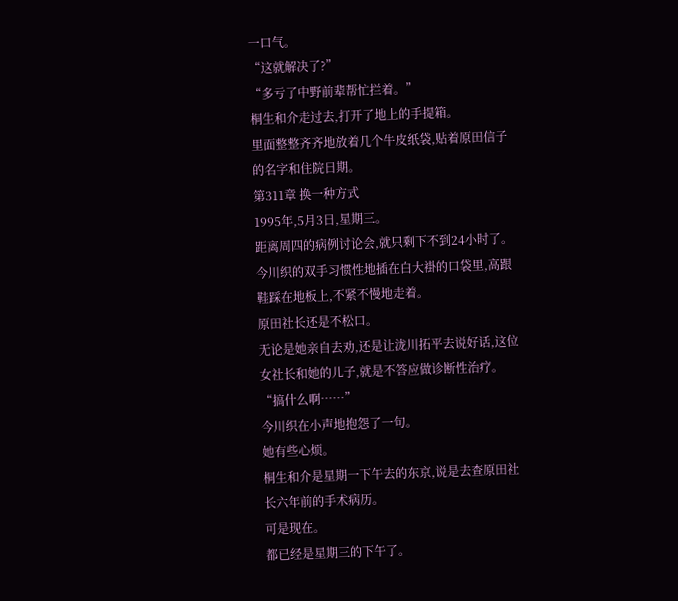一口气。
“这就解决了?”
“多亏了中野前辈帮忙拦着。”
桐生和介走过去,打开了地上的手提箱。
里面整整齐齐地放着几个牛皮纸袋,贴着原田信子的名字和住院日期。
第311章 换一种方式
1995年,5月3日,星期三。
距离周四的病例讨论会,就只剩下不到24小时了。
今川织的双手习惯性地插在白大褂的口袋里,高跟鞋踩在地板上,不紧不慢地走着。
原田社长还是不松口。
无论是她亲自去劝,还是让泷川拓平去说好话,这位女社长和她的儿子,就是不答应做诊断性治疗。
“搞什么啊……”
今川织在小声地抱怨了一句。
她有些心烦。
桐生和介是星期一下午去的东京,说是去查原田社长六年前的手术病历。
可是现在。
都已经是星期三的下午了。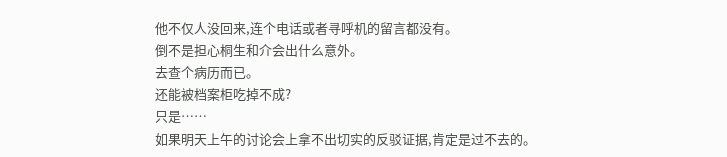他不仅人没回来,连个电话或者寻呼机的留言都没有。
倒不是担心桐生和介会出什么意外。
去查个病历而已。
还能被档案柜吃掉不成?
只是……
如果明天上午的讨论会上拿不出切实的反驳证据,肯定是过不去的。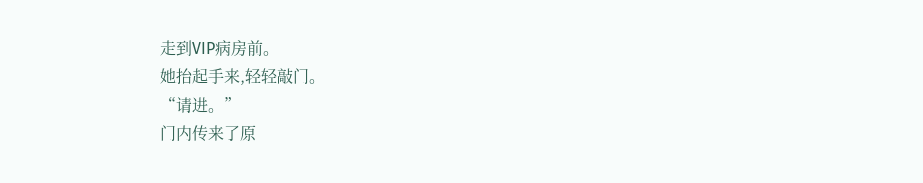走到VIP病房前。
她抬起手来,轻轻敲门。
“请进。”
门内传来了原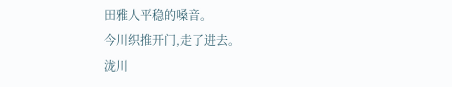田雅人平稳的嗓音。
今川织推开门,走了进去。
泷川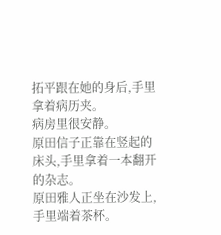拓平跟在她的身后,手里拿着病历夹。
病房里很安静。
原田信子正靠在竖起的床头,手里拿着一本翻开的杂志。
原田雅人正坐在沙发上,手里端着茶杯。